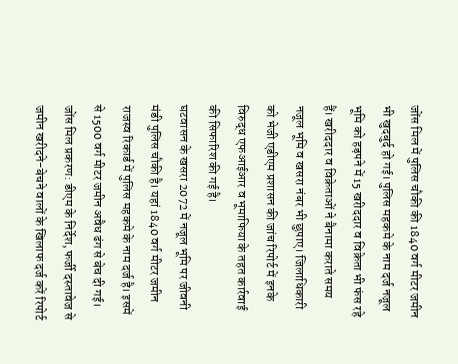जोंस मिल में पुलिस चौकी की 1840 वर्ग मीटर जमीन भी खुदबुर्द हो गई। पुलिस महकमे के नाम दर्ज नजूल भूमि को हड़पने में 15 खरीददार व विक्रेता भी फंस रहे हैं। खरीददार व विक्रेताओं ने बैनामा कराते समय नजूल भूमि व खसरा नंबर भी छुपाए। जिलाधिकारी को भेजी एडीएम प्रशासन की जांच रिपोर्ट में इनके विरुद्ध एफआईआर व भूमाफिया के तहत कार्रवाई की सिफारिश की गई है।
घटवासन के खसरा 2072 में नजूल भूमि पर जीवनी मंडी पुलिस चौकी है। यहां 1840 वर्ग मीटर जमीन राजस्व रिकार्ड में पुलिस महकमे के नाम दर्ज है। इसमें से 1500 वर्ग मीटर जमीन अवैध ढंग से बेच दी गई।
जोंस मिल प्रकरण: डीएम के निर्देश, फर्जी दस्तावेज से जमीन खरीदने-बेचने वालों के खिलाफ दर्ज करें रिपोर्ट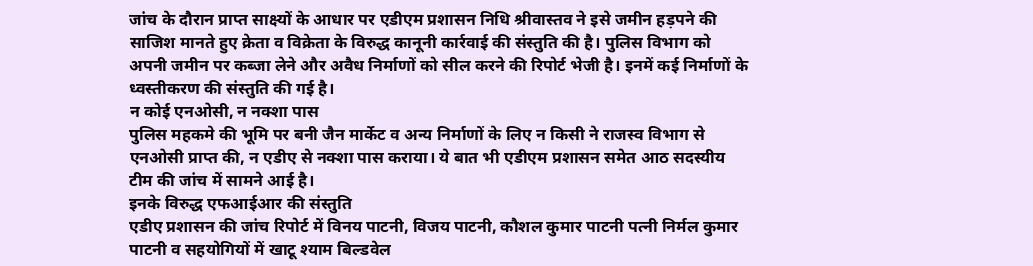जांच के दौरान प्राप्त साक्ष्यों के आधार पर एडीएम प्रशासन निधि श्रीवास्तव ने इसे जमीन हड़पने की साजिश मानते हुए क्रेता व विक्रेता के विरुद्ध कानूनी कार्रवाई की संस्तुति की है। पुलिस विभाग को अपनी जमीन पर कब्जा लेने और अवैध निर्माणों को सील करने की रिपोर्ट भेजी है। इनमें कई निर्माणों के ध्वस्तीकरण की संस्तुति की गई है।
न कोई एनओसी, न नक्शा पास
पुलिस महकमे की भूमि पर बनी जैन मार्केट व अन्य निर्माणों के लिए न किसी ने राजस्व विभाग से एनओसी प्राप्त की, न एडीए से नक्शा पास कराया। ये बात भी एडीएम प्रशासन समेत आठ सदस्यीय टीम की जांच में सामने आई है।
इनके विरुद्ध एफआईआर की संस्तुति
एडीए प्रशासन की जांच रिपोर्ट में विनय पाटनी, विजय पाटनी, कौशल कुमार पाटनी पत्नी निर्मल कुमार पाटनी व सहयोगियों में खाटू श्याम बिल्डवेल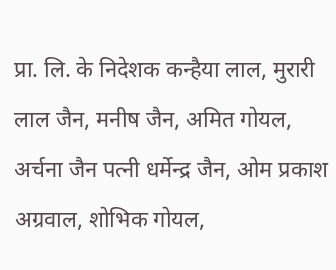प्रा. लि. के निदेशक कन्हैया लाल, मुरारी लाल जैन, मनीष जैन, अमित गोयल, अर्चना जैन पत्नी धर्मेन्द्र जैन, ओम प्रकाश अग्रवाल, शोभिक गोयल,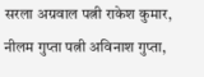सरला अग्रवाल पत्नी राकेश कुमार, नीलम गुप्ता पत्नी अविनाश गुप्ता,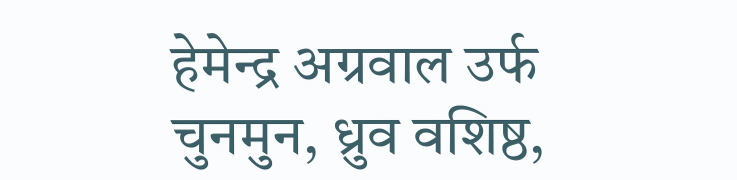हेमेन्द्र अग्रवाल उर्फ चुनमुन, ध्रुव वशिष्ठ,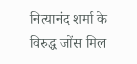नित्यानंद शर्मा के विरुद्ध जोंस मिल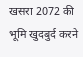खसरा 2072 की भूमि खुदबुर्द करने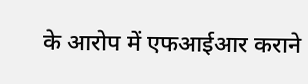के आरोप में एफआईआर कराने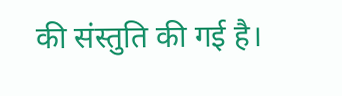की संस्तुति की गई है।